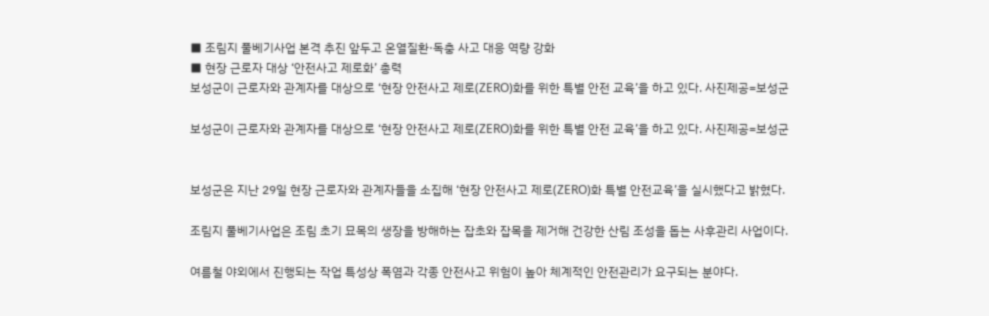■ 조림지 풀베기사업 본격 추진 앞두고 온열질환·독충 사고 대응 역량 강화
■ 현장 근로자 대상 ‘안전사고 제로화’ 총력
보성군이 근로자와 관계자를 대상으로 ‘현장 안전사고 제로(ZERO)화를 위한 특별 안전 교육’을 하고 있다. 사진제공=보성군

보성군이 근로자와 관계자를 대상으로 ‘현장 안전사고 제로(ZERO)화를 위한 특별 안전 교육’을 하고 있다. 사진제공=보성군


보성군은 지난 29일 현장 근로자와 관계자들을 소집해 ‘현장 안전사고 제로(ZERO)화 특별 안전교육’을 실시했다고 밝혔다.

조림지 풀베기사업은 조림 초기 묘목의 생장을 방해하는 잡초와 잡목을 제거해 건강한 산림 조성을 돕는 사후관리 사업이다.

여름철 야외에서 진행되는 작업 특성상 폭염과 각종 안전사고 위험이 높아 체계적인 안전관리가 요구되는 분야다.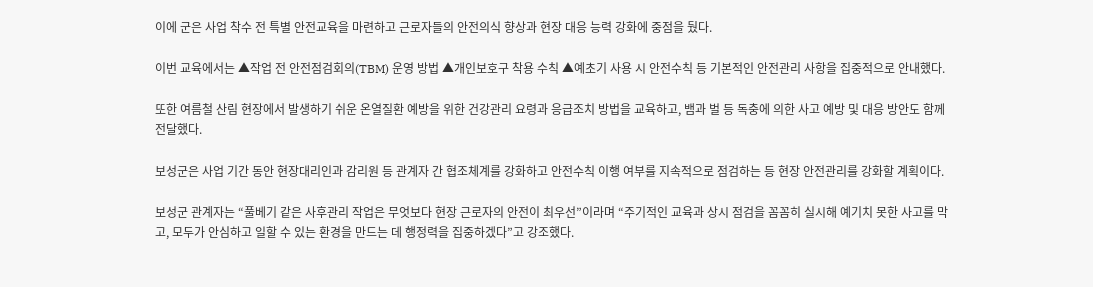이에 군은 사업 착수 전 특별 안전교육을 마련하고 근로자들의 안전의식 향상과 현장 대응 능력 강화에 중점을 뒀다.

이번 교육에서는 ▲작업 전 안전점검회의(TBM) 운영 방법 ▲개인보호구 착용 수칙 ▲예초기 사용 시 안전수칙 등 기본적인 안전관리 사항을 집중적으로 안내했다.

또한 여름철 산림 현장에서 발생하기 쉬운 온열질환 예방을 위한 건강관리 요령과 응급조치 방법을 교육하고, 뱀과 벌 등 독충에 의한 사고 예방 및 대응 방안도 함께 전달했다.

보성군은 사업 기간 동안 현장대리인과 감리원 등 관계자 간 협조체계를 강화하고 안전수칙 이행 여부를 지속적으로 점검하는 등 현장 안전관리를 강화할 계획이다.

보성군 관계자는 “풀베기 같은 사후관리 작업은 무엇보다 현장 근로자의 안전이 최우선”이라며 “주기적인 교육과 상시 점검을 꼼꼼히 실시해 예기치 못한 사고를 막고, 모두가 안심하고 일할 수 있는 환경을 만드는 데 행정력을 집중하겠다”고 강조했다.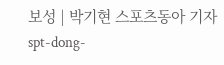보성 | 박기현 스포츠동아 기자 spt-dong-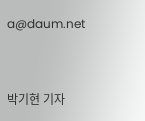a@daum.net


박기현 기자